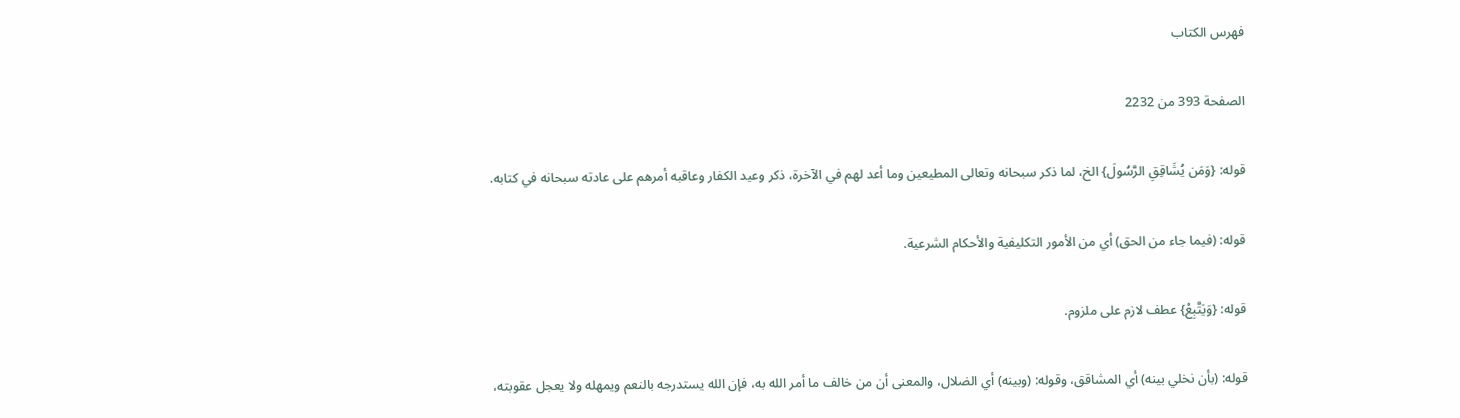فهرس الكتاب

الصفحة 393 من 2232

قوله: {وَمَن يُشَاقِقِ الرَّسُولَ} الخ، لما ذكر سبحانه وتعالى المطيعين وما أعد لهم في الآخرة، ذكر وعيد الكفار وعاقبه أمرهم على عادته سبحانه في كتابه.

قوله: (فيما جاء من الحق) أي من الأمور التكليفية والأحكام الشرعية.

قوله: {وَيَتَّبِعْ} عطف لازم على ملزوم.

قوله: (بأن نخلي بينه) أي المشاقق، وقوله: (وبينه) أي الضلال، والمعنى أن من خالف ما أمر الله به، فإن الله يستدرجه بالنعم ويمهله ولا يعجل عقوبته،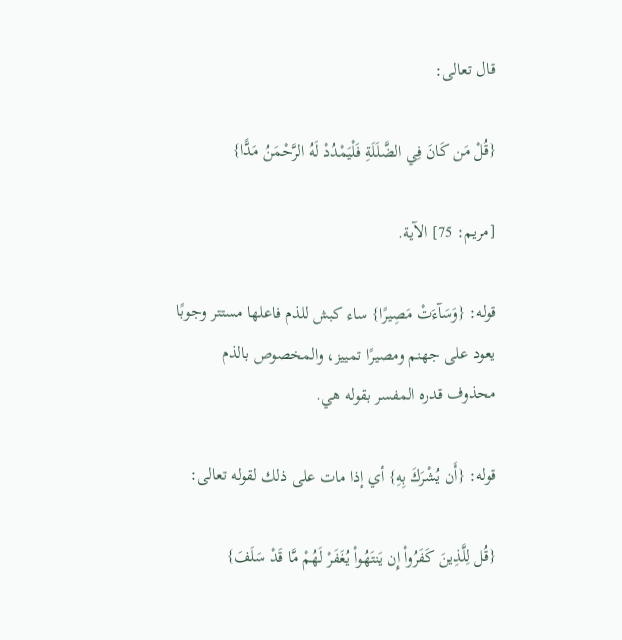قال تعالى:

{قُلْ مَن كَانَ فِي الضَّلَلَةِ فَلْيَمْدُدْ لَهُ الرَّحْمَنُ مَدًّا}

[مريم: 75] الآية.

قوله: {وَسَآءَتْ مَصِيرًا} ساء كبش للذم فاعلها مستتر وجوبًا يعود على جهنم ومصيرًا تمييز، والمخصوص بالذم محذوف قدره المفسر بقوله هي.

قوله: {أَن يُشْرَكَ بِهِ} أي إذا مات على ذلك لقوله تعالى:

{قُل لِلَّذِينَ كَفَرُواْ إِن يَنتَهُواْ يُغَفَرْ لَهُمْ مَّا قَدْ سَلَفَ}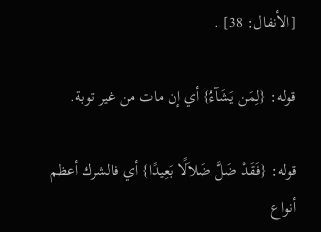[الأنفال: 38] .

قوله: {لِمَن يَشَآءُ} أي إن مات من غير توبة.

قوله: {فَقَدْ ضَلَّ ضَلاَلًا بَعِيدًا} أي فالشرك أعظم أنواع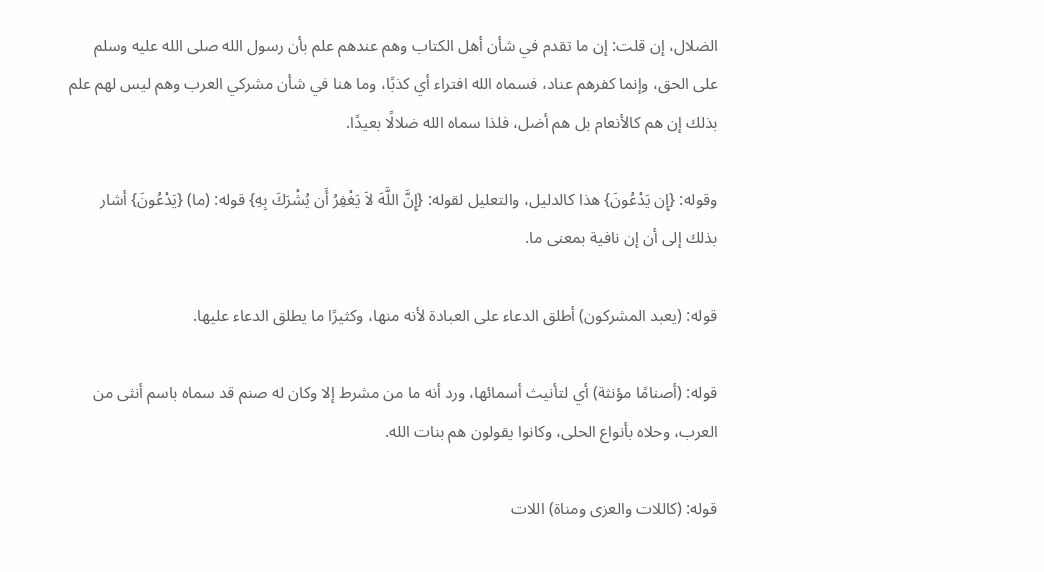الضلال، إن قلت: إن ما تقدم في شأن أهل الكتاب وهم عندهم علم بأن رسول الله صلى الله عليه وسلم على الحق، وإنما كفرهم عناد، فسماه الله افتراء أي كذبًا، وما هنا في شأن مشركي العرب وهم ليس لهم علم بذلك إن هم كالأنعام بل هم أضل، فلذا سماه الله ضلالًا بعيدًا.

وقوله: {إِن يَدْعُونَ} هذا كالدليل، والتعليل لقوله: {إِنَّ اللَّهَ لاَ يَغْفِرُ أَن يُشْرَكَ بِهِ} قوله: (ما) {يَدْعُونَ} أشار بذلك إلى أن إن نافية بمعنى ما.

قوله: (يعبد المشركون) أطلق الدعاء على العبادة لأنه منها، وكثيرًا ما يطلق الدعاء عليها.

قوله: (أصنامًا مؤنثة) أي لتأنيث أسمائها، ورد أنه ما من مشرط إلا وكان له صنم قد سماه باسم أنثى من العرب، وحلاه بأنواع الحلى، وكانوا يقولون هم بنات الله.

قوله: (كاللات والعزى ومناة) اللات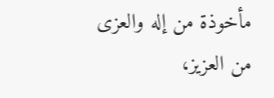مأخوذة من إله والعزى من العزيز،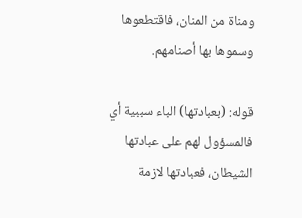ومناة من المنان، فاقتطعوها وسموها بها أصنامهم.

قوله: (بعبادتها) الباء سببية أي فالمسؤول لهم على عبادتها الشيطان، فعبادتها لازمة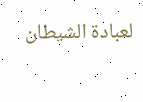لعبادة الشيطان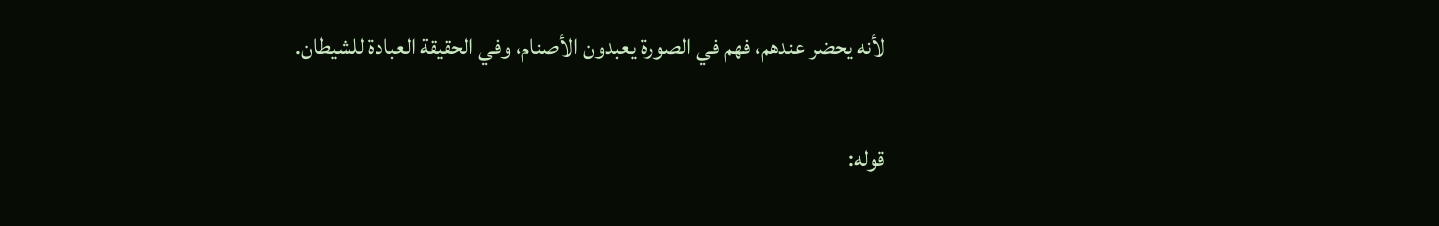لأنه يحضر عندهم، فهم في الصورة يعبدون الأصنام، وفي الحقيقة العبادة للشيطان.

قوله: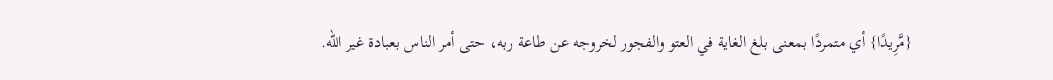{مَّرِيدًا} أي متمردًا بمعنى بلغ الغاية في العتو والفجور لخروجه عن طاعة ربه، حتى أمر الناس بعبادة غير الله.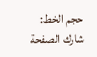حجم الخط:
شارك الصفحة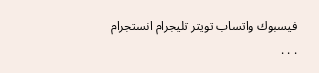فيسبوك واتساب تويتر تليجرام انستجرام
. . .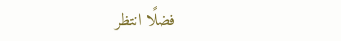فضلًا انتظر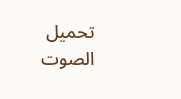تحميل الصوت